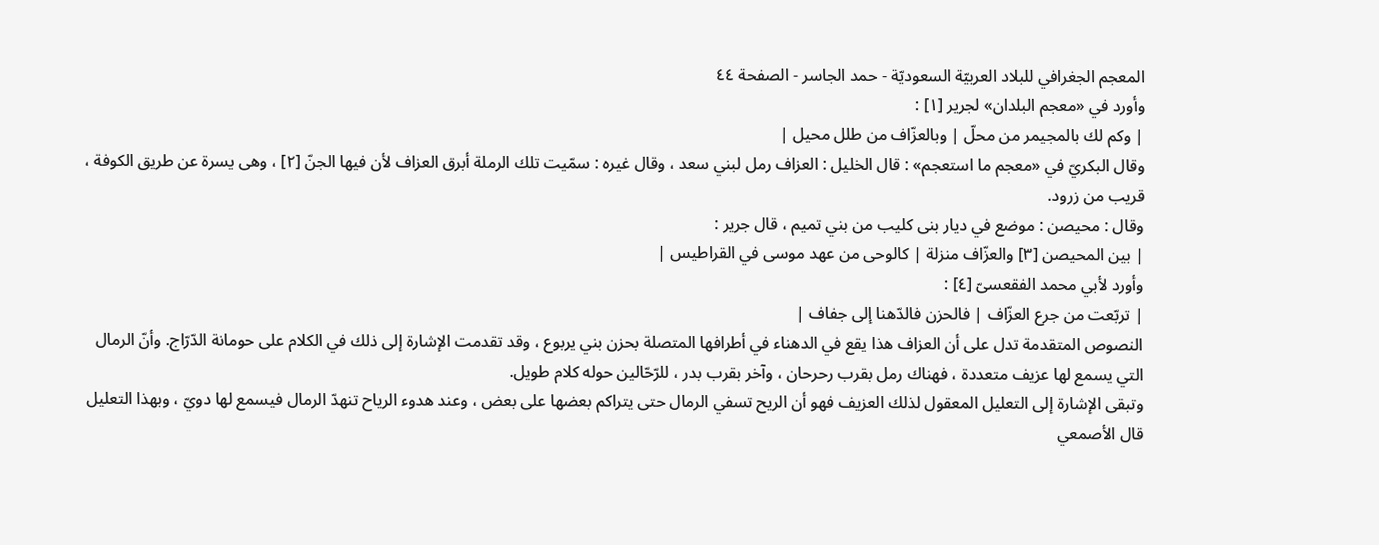المعجم الجغرافي للبلاد العربيّة السعوديّة - حمد الجاسر - الصفحة ٤٤
وأورد في «معجم البلدان» لجرير [١] :
| وكم لك بالمجيمر من محلّ | وبالعزّاف من طلل محيل |
وقال البكريّ في «معجم ما استعجم» : قال الخليل : العزاف رمل لبني سعد ، وقال غيره : سمّيت تلك الرملة أبرق العزاف لأن فيها الجنّ [٢] ، وهى يسرة عن طريق الكوفة ، قريب من زرود.
وقال : محيصن : موضع في ديار بنى كليب من بني تميم ، قال جرير :
| بين المحيصن [٣] والعزّاف منزلة | كالوحى من عهد موسى في القراطيس |
وأورد لأبي محمد الفقعسىّ [٤] :
| تربّعت من جرع العزّاف | فالحزن فالدّهنا إلى جفاف |
النصوص المتقدمة تدل على أن العزاف هذا يقع في الدهناء في أطرافها المتصلة بحزن بني يربوع ، وقد تقدمت الإشارة إلى ذلك في الكلام على حومانة الدّرّاج. وأنّ الرمال التي يسمع لها عزيف متعددة ، فهناك رمل بقرب رحرحان ، وآخر بقرب بدر ، للرّحّالين حوله كلام طويل.
وتبقى الإشارة إلى التعليل المعقول لذلك العزيف فهو أن الريح تسفي الرمال حتى يتراكم بعضها على بعض ، وعند هدوء الرياح تنهدّ الرمال فيسمع لها دويّ ، وبهذا التعليل قال الأصمعي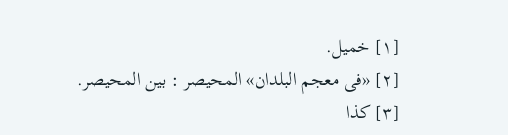[١] خميل.
[٢] «فى معجم البلدان» المحيصر : بين المحيصر.
[٣] كذا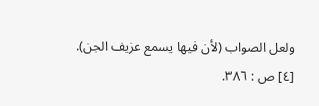ولعل الصواب (لأن فيها يسمع عزيف الجن).
[٤] ص : ٣٨٦.